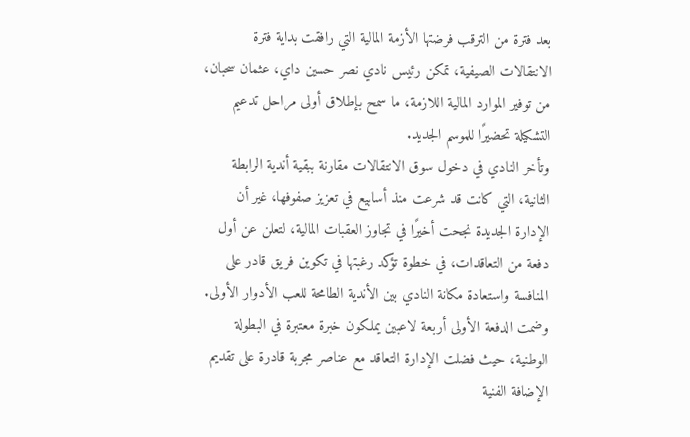بعد فترة من الترقب فرضتها الأزمة المالية التي رافقت بداية فترة الانتقالات الصيفية، تمكن رئيس نادي نصر حسين داي، عثمان سحبان، من توفير الموارد المالية اللازمة، ما سمح بإطلاق أولى مراحل تدعيم التشكيلة تحضيرًا للموسم الجديد.
وتأخر النادي في دخول سوق الانتقالات مقارنة ببقية أندية الرابطة الثانية، التي كانت قد شرعت منذ أسابيع في تعزيز صفوفها، غير أن الإدارة الجديدة نجحت أخيرًا في تجاوز العقبات المالية، لتعلن عن أول دفعة من التعاقدات، في خطوة تؤكد رغبتها في تكوين فريق قادر على المنافسة واستعادة مكانة النادي بين الأندية الطامحة للعب الأدوار الأولى.
وضمت الدفعة الأولى أربعة لاعبين يملكون خبرة معتبرة في البطولة الوطنية، حيث فضلت الإدارة التعاقد مع عناصر مجربة قادرة على تقديم الإضافة الفنية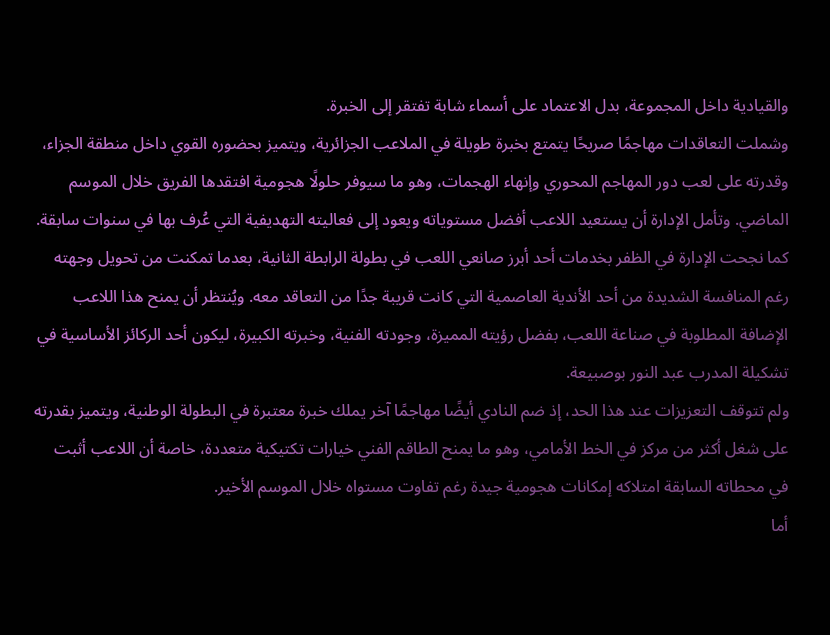والقيادية داخل المجموعة، بدل الاعتماد على أسماء شابة تفتقر إلى الخبرة.
وشملت التعاقدات مهاجمًا صريحًا يتمتع بخبرة طويلة في الملاعب الجزائرية، ويتميز بحضوره القوي داخل منطقة الجزاء، وقدرته على لعب دور المهاجم المحوري وإنهاء الهجمات، وهو ما سيوفر حلولًا هجومية افتقدها الفريق خلال الموسم الماضي. وتأمل الإدارة أن يستعيد اللاعب أفضل مستوياته ويعود إلى فعاليته التهديفية التي عُرف بها في سنوات سابقة.
كما نجحت الإدارة في الظفر بخدمات أحد أبرز صانعي اللعب في بطولة الرابطة الثانية، بعدما تمكنت من تحويل وجهته رغم المنافسة الشديدة من أحد الأندية العاصمية التي كانت قريبة جدًا من التعاقد معه. ويُنتظر أن يمنح هذا اللاعب الإضافة المطلوبة في صناعة اللعب، بفضل رؤيته المميزة، وجودته الفنية، وخبرته الكبيرة، ليكون أحد الركائز الأساسية في تشكيلة المدرب عبد النور بوصبيعة.
ولم تتوقف التعزيزات عند هذا الحد، إذ ضم النادي أيضًا مهاجمًا آخر يملك خبرة معتبرة في البطولة الوطنية، ويتميز بقدرته على شغل أكثر من مركز في الخط الأمامي، وهو ما يمنح الطاقم الفني خيارات تكتيكية متعددة، خاصة أن اللاعب أثبت في محطاته السابقة امتلاكه إمكانات هجومية جيدة رغم تفاوت مستواه خلال الموسم الأخير.
أما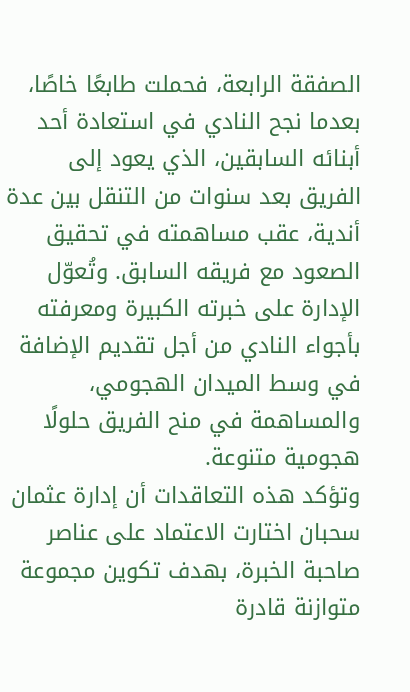الصفقة الرابعة، فحملت طابعًا خاصًا، بعدما نجح النادي في استعادة أحد أبنائه السابقين، الذي يعود إلى الفريق بعد سنوات من التنقل بين عدة أندية، عقب مساهمته في تحقيق الصعود مع فريقه السابق. وتُعوّل الإدارة على خبرته الكبيرة ومعرفته بأجواء النادي من أجل تقديم الإضافة في وسط الميدان الهجومي، والمساهمة في منح الفريق حلولًا هجومية متنوعة.
وتؤكد هذه التعاقدات أن إدارة عثمان سحبان اختارت الاعتماد على عناصر صاحبة الخبرة، بهدف تكوين مجموعة متوازنة قادرة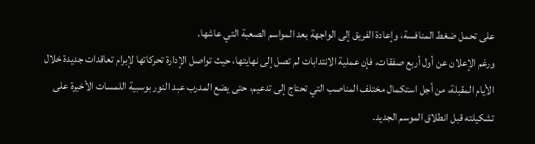على تحمل ضغط المنافسة، وإعادة الفريق إلى الواجهة بعد المواسم الصعبة التي عاشها.
ورغم الإعلان عن أول أربع صفقات، فإن عملية الانتدابات لم تصل إلى نهايتها، حيث تواصل الإدارة تحركاتها لإبرام تعاقدات جديدة خلال الأيام المقبلة، من أجل استكمال مختلف المناصب التي تحتاج إلى تدعيم، حتى يضع المدرب عبد النور بوسبية اللمسات الأخيرة على تشكيلته قبل انطلاق الموسم الجديد.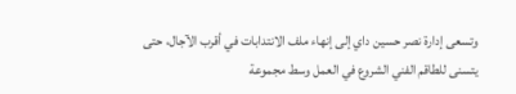وتسعى إدارة نصر حسين داي إلى إنهاء ملف الانتدابات في أقرب الآجال، حتى يتسنى للطاقم الفني الشروع في العمل وسط مجموعة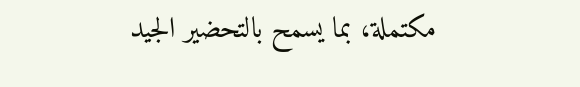مكتملة، بما يسمح بالتحضير الجيد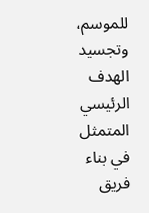للموسم، وتجسيد الهدف الرئيسي المتمثل في بناء فريق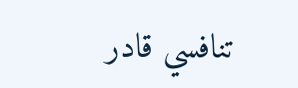تنافسي قادر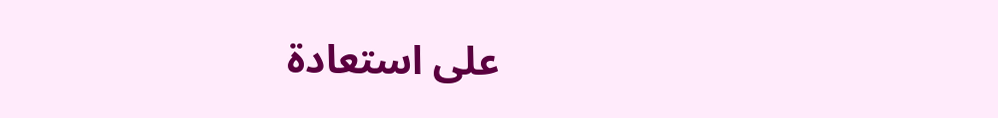على استعادة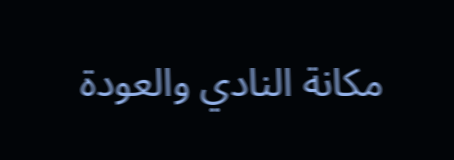مكانة النادي والعودة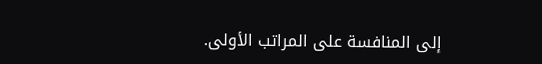إلى المنافسة على المراتب الأولى.